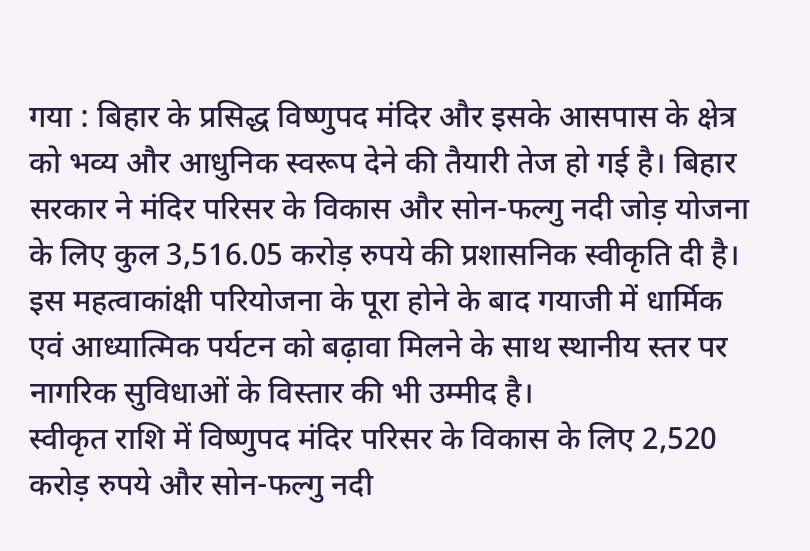गया : बिहार के प्रसिद्ध विष्णुपद मंदिर और इसके आसपास के क्षेत्र को भव्य और आधुनिक स्वरूप देने की तैयारी तेज हो गई है। बिहार सरकार ने मंदिर परिसर के विकास और सोन-फल्गु नदी जोड़ योजना के लिए कुल 3,516.05 करोड़ रुपये की प्रशासनिक स्वीकृति दी है। इस महत्वाकांक्षी परियोजना के पूरा होने के बाद गयाजी में धार्मिक एवं आध्यात्मिक पर्यटन को बढ़ावा मिलने के साथ स्थानीय स्तर पर नागरिक सुविधाओं के विस्तार की भी उम्मीद है।
स्वीकृत राशि में विष्णुपद मंदिर परिसर के विकास के लिए 2,520 करोड़ रुपये और सोन-फल्गु नदी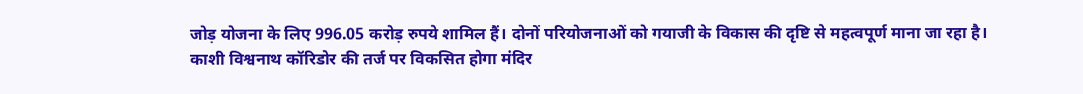जोड़ योजना के लिए 996.05 करोड़ रुपये शामिल हैं। दोनों परियोजनाओं को गयाजी के विकास की दृष्टि से महत्वपूर्ण माना जा रहा है।
काशी विश्वनाथ कॉरिडोर की तर्ज पर विकसित होगा मंदिर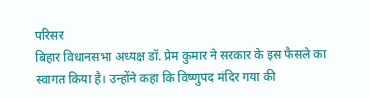परिसर
बिहार विधानसभा अध्यक्ष डॉ. प्रेम कुमार ने सरकार के इस फैसले का स्वागत किया है। उन्होंने कहा कि विष्णुपद मंदिर गया की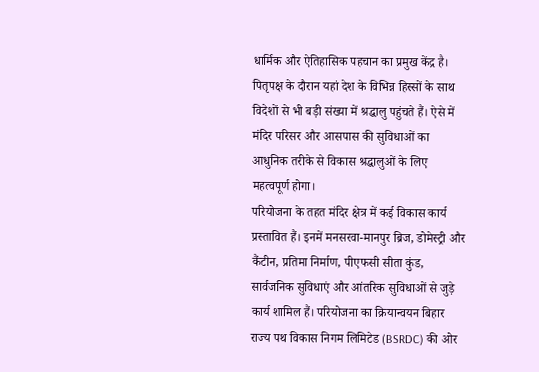धार्मिक और ऐतिहासिक पहचान का प्रमुख केंद्र है। पितृपक्ष के दौरान यहां देश के विभिन्न हिस्सों के साथ विदेशों से भी बड़ी संख्या में श्रद्धालु पहुंचते हैं। ऐसे में मंदिर परिसर और आसपास की सुविधाओं का आधुनिक तरीके से विकास श्रद्धालुओं के लिए महत्वपूर्ण होगा।
परियोजना के तहत मंदिर क्षेत्र में कई विकास कार्य प्रस्तावित हैं। इनमें मनसरवा-मानपुर ब्रिज, डोमेस्ट्री और कैंटीन, प्रतिमा निर्माण, पीएफसी सीता कुंड, सार्वजनिक सुविधाएं और आंतरिक सुविधाओं से जुड़े कार्य शामिल हैं। परियोजना का क्रियान्वयन बिहार राज्य पथ विकास निगम लिमिटेड (BSRDC) की ओर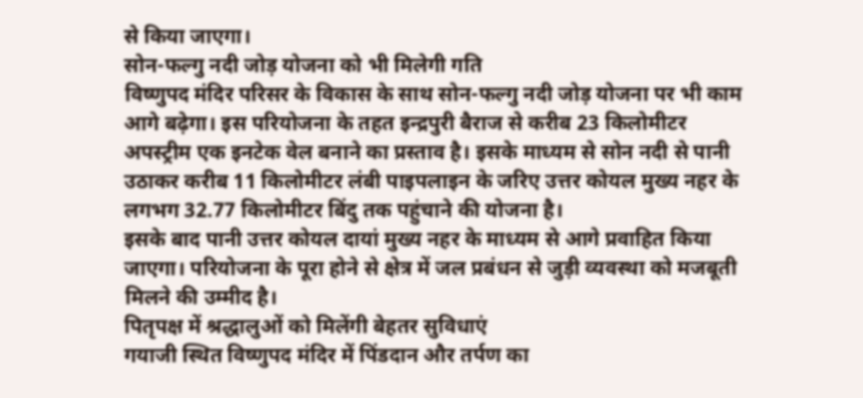से किया जाएगा।
सोन-फल्गु नदी जोड़ योजना को भी मिलेगी गति
विष्णुपद मंदिर परिसर के विकास के साथ सोन-फल्गु नदी जोड़ योजना पर भी काम आगे बढ़ेगा। इस परियोजना के तहत इन्द्रपुरी बैराज से करीब 23 किलोमीटर अपस्ट्रीम एक इनटेक वेल बनाने का प्रस्ताव है। इसके माध्यम से सोन नदी से पानी उठाकर करीब 11 किलोमीटर लंबी पाइपलाइन के जरिए उत्तर कोयल मुख्य नहर के लगभग 32.77 किलोमीटर बिंदु तक पहुंचाने की योजना है।
इसके बाद पानी उत्तर कोयल दायां मुख्य नहर के माध्यम से आगे प्रवाहित किया जाएगा। परियोजना के पूरा होने से क्षेत्र में जल प्रबंधन से जुड़ी व्यवस्था को मजबूती मिलने की उम्मीद है।
पितृपक्ष में श्रद्धालुओं को मिलेंगी बेहतर सुविधाएं
गयाजी स्थित विष्णुपद मंदिर में पिंडदान और तर्पण का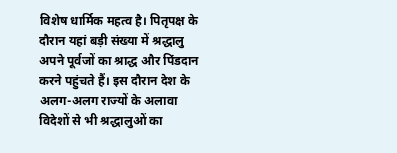विशेष धार्मिक महत्व है। पितृपक्ष के दौरान यहां बड़ी संख्या में श्रद्धालु अपने पूर्वजों का श्राद्ध और पिंडदान करने पहुंचते हैं। इस दौरान देश के अलग-अलग राज्यों के अलावा विदेशों से भी श्रद्धालुओं का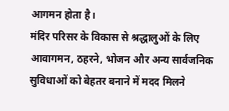आगमन होता है।
मंदिर परिसर के विकास से श्रद्धालुओं के लिए आवागमन, ठहरने, भोजन और अन्य सार्वजनिक सुविधाओं को बेहतर बनाने में मदद मिलने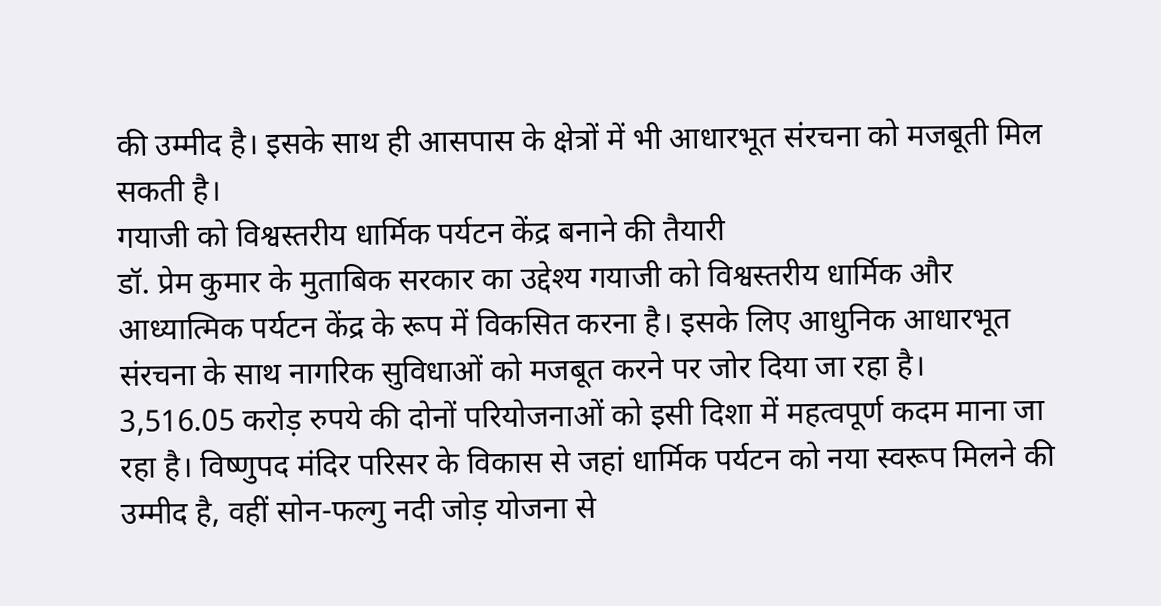की उम्मीद है। इसके साथ ही आसपास के क्षेत्रों में भी आधारभूत संरचना को मजबूती मिल सकती है।
गयाजी को विश्वस्तरीय धार्मिक पर्यटन केंद्र बनाने की तैयारी
डॉ. प्रेम कुमार के मुताबिक सरकार का उद्देश्य गयाजी को विश्वस्तरीय धार्मिक और आध्यात्मिक पर्यटन केंद्र के रूप में विकसित करना है। इसके लिए आधुनिक आधारभूत संरचना के साथ नागरिक सुविधाओं को मजबूत करने पर जोर दिया जा रहा है।
3,516.05 करोड़ रुपये की दोनों परियोजनाओं को इसी दिशा में महत्वपूर्ण कदम माना जा रहा है। विष्णुपद मंदिर परिसर के विकास से जहां धार्मिक पर्यटन को नया स्वरूप मिलने की उम्मीद है, वहीं सोन-फल्गु नदी जोड़ योजना से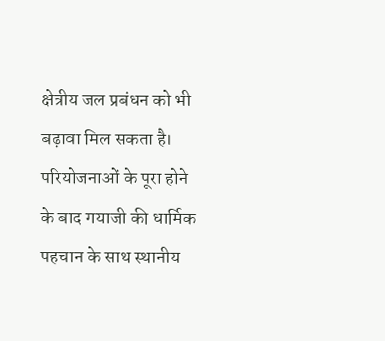क्षेत्रीय जल प्रबंधन को भी बढ़ावा मिल सकता है। परियोजनाओं के पूरा होने के बाद गयाजी की धार्मिक पहचान के साथ स्थानीय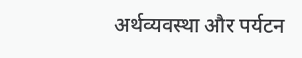अर्थव्यवस्था और पर्यटन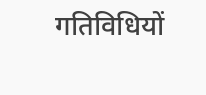गतिविधियों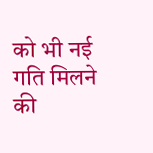को भी नई गति मिलने की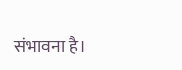संभावना है।